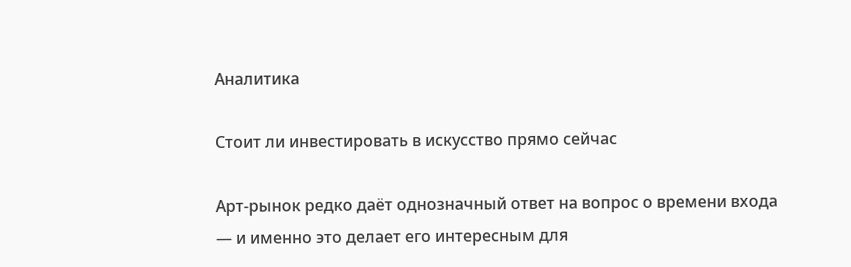Аналитика

Стоит ли инвестировать в искусство прямо сейчас

Арт-рынок редко даёт однозначный ответ на вопрос о времени входа — и именно это делает его интересным для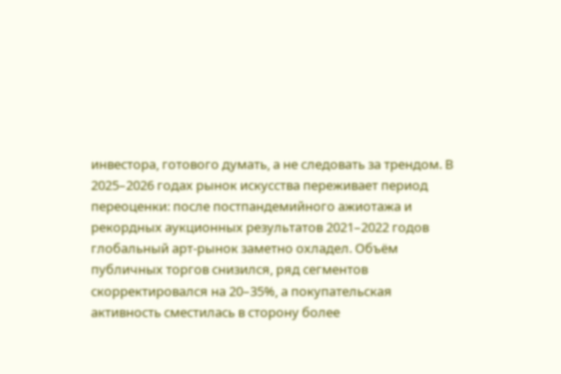инвестора, готового думать, а не следовать за трендом. В 2025–2026 годах рынок искусства переживает период переоценки: после постпандемийного ажиотажа и рекордных аукционных результатов 2021–2022 годов глобальный арт-рынок заметно охладел. Объём публичных торгов снизился, ряд сегментов скорректировался на 20–35%, а покупательская активность сместилась в сторону более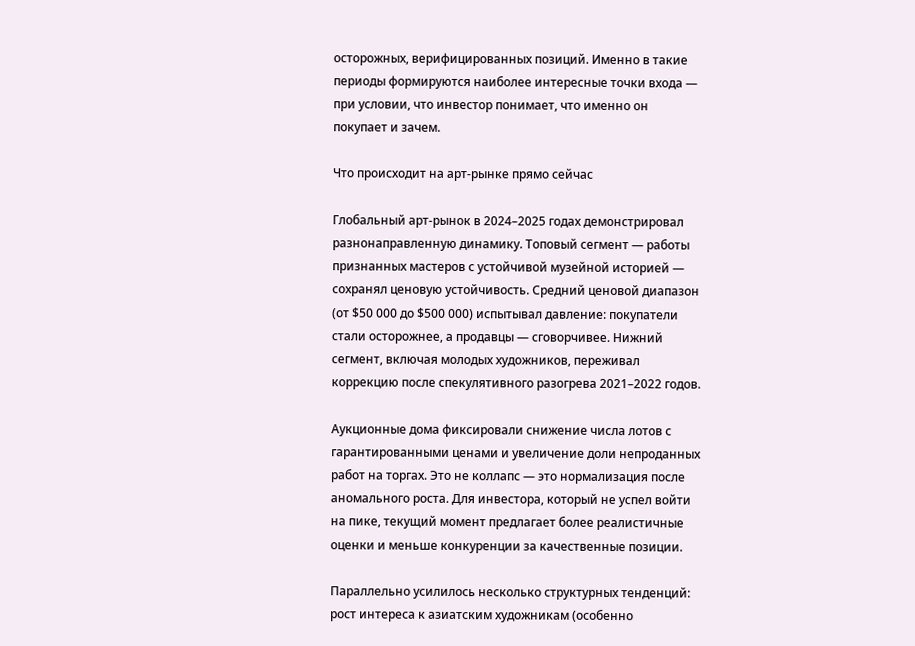осторожных, верифицированных позиций. Именно в такие периоды формируются наиболее интересные точки входа — при условии, что инвестор понимает, что именно он покупает и зачем.

Что происходит на арт-рынке прямо сейчас

Глобальный арт-рынок в 2024–2025 годах демонстрировал разнонаправленную динамику. Топовый сегмент — работы признанных мастеров с устойчивой музейной историей — сохранял ценовую устойчивость. Средний ценовой диапазон (от $50 000 до $500 000) испытывал давление: покупатели стали осторожнее, а продавцы — сговорчивее. Нижний сегмент, включая молодых художников, переживал коррекцию после спекулятивного разогрева 2021–2022 годов.

Аукционные дома фиксировали снижение числа лотов с гарантированными ценами и увеличение доли непроданных работ на торгах. Это не коллапс — это нормализация после аномального роста. Для инвестора, который не успел войти на пике, текущий момент предлагает более реалистичные оценки и меньше конкуренции за качественные позиции.

Параллельно усилилось несколько структурных тенденций: рост интереса к азиатским художникам (особенно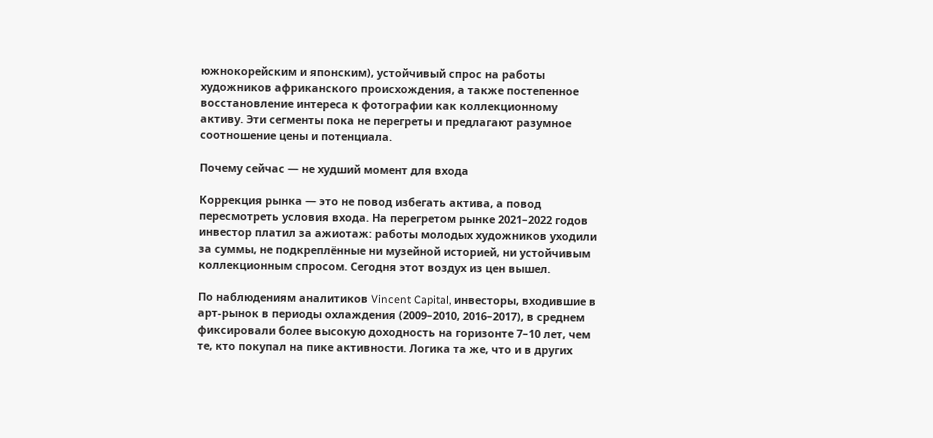южнокорейским и японским), устойчивый спрос на работы художников африканского происхождения, а также постепенное восстановление интереса к фотографии как коллекционному активу. Эти сегменты пока не перегреты и предлагают разумное соотношение цены и потенциала.

Почему сейчас — не худший момент для входа

Коррекция рынка — это не повод избегать актива, а повод пересмотреть условия входа. На перегретом рынке 2021–2022 годов инвестор платил за ажиотаж: работы молодых художников уходили за суммы, не подкреплённые ни музейной историей, ни устойчивым коллекционным спросом. Сегодня этот воздух из цен вышел.

По наблюдениям аналитиков Vincent Capital, инвесторы, входившие в арт-рынок в периоды охлаждения (2009–2010, 2016–2017), в среднем фиксировали более высокую доходность на горизонте 7–10 лет, чем те, кто покупал на пике активности. Логика та же, что и в других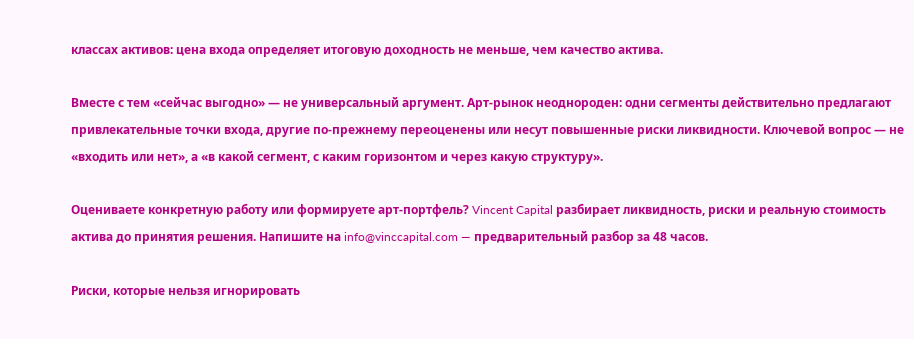классах активов: цена входа определяет итоговую доходность не меньше, чем качество актива.

Вместе с тем «сейчас выгодно» — не универсальный аргумент. Арт-рынок неоднороден: одни сегменты действительно предлагают привлекательные точки входа, другие по-прежнему переоценены или несут повышенные риски ликвидности. Ключевой вопрос — не «входить или нет», а «в какой сегмент, с каким горизонтом и через какую структуру».

Оцениваете конкретную работу или формируете арт-портфель? Vincent Capital разбирает ликвидность, риски и реальную стоимость актива до принятия решения. Напишите на info@vinccapital.com — предварительный разбор за 48 часов.

Риски, которые нельзя игнорировать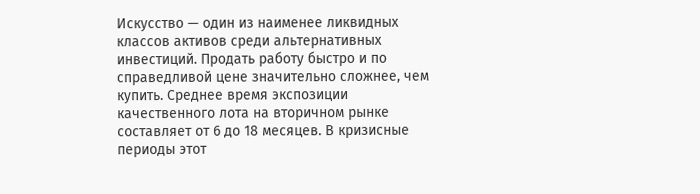Искусство — один из наименее ликвидных классов активов среди альтернативных инвестиций. Продать работу быстро и по справедливой цене значительно сложнее, чем купить. Среднее время экспозиции качественного лота на вторичном рынке составляет от 6 до 18 месяцев. В кризисные периоды этот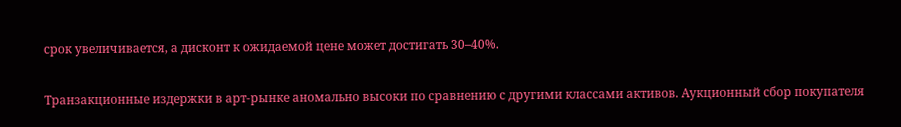срок увеличивается, а дисконт к ожидаемой цене может достигать 30–40%.

Транзакционные издержки в арт-рынке аномально высоки по сравнению с другими классами активов. Аукционный сбор покупателя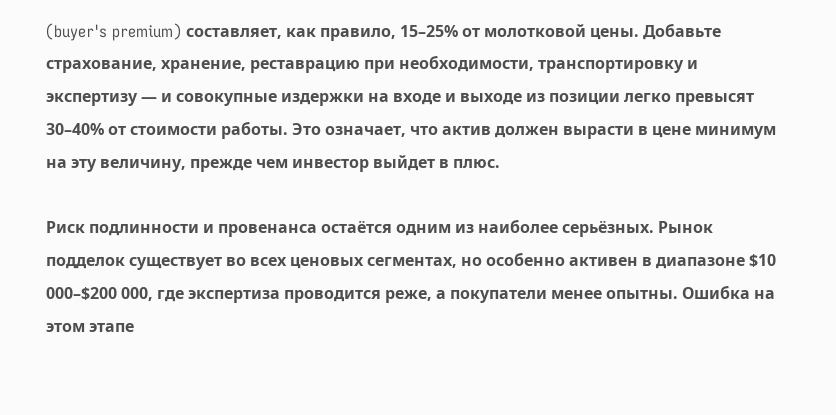(buyer's premium) составляет, как правило, 15–25% от молотковой цены. Добавьте страхование, хранение, реставрацию при необходимости, транспортировку и экспертизу — и совокупные издержки на входе и выходе из позиции легко превысят 30–40% от стоимости работы. Это означает, что актив должен вырасти в цене минимум на эту величину, прежде чем инвестор выйдет в плюс.

Риск подлинности и провенанса остаётся одним из наиболее серьёзных. Рынок подделок существует во всех ценовых сегментах, но особенно активен в диапазоне $10 000–$200 000, где экспертиза проводится реже, а покупатели менее опытны. Ошибка на этом этапе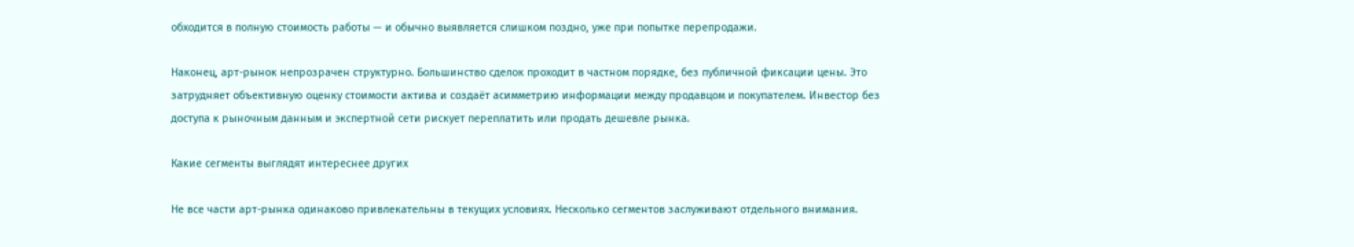обходится в полную стоимость работы — и обычно выявляется слишком поздно, уже при попытке перепродажи.

Наконец, арт-рынок непрозрачен структурно. Большинство сделок проходит в частном порядке, без публичной фиксации цены. Это затрудняет объективную оценку стоимости актива и создаёт асимметрию информации между продавцом и покупателем. Инвестор без доступа к рыночным данным и экспертной сети рискует переплатить или продать дешевле рынка.

Какие сегменты выглядят интереснее других

Не все части арт-рынка одинаково привлекательны в текущих условиях. Несколько сегментов заслуживают отдельного внимания.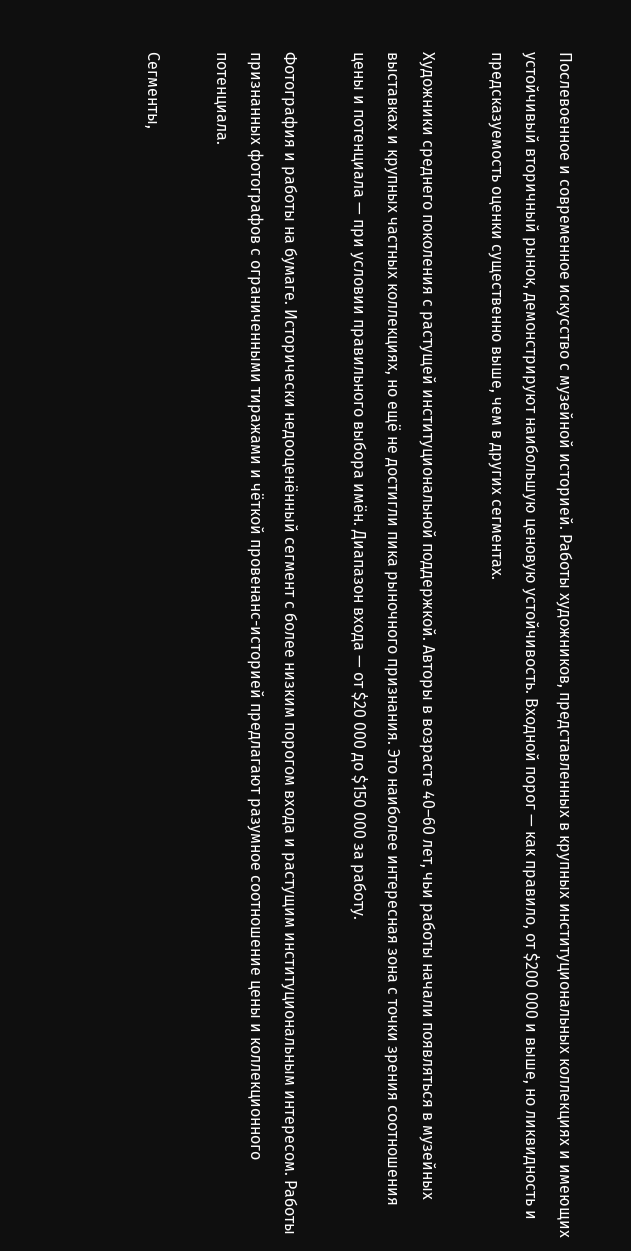Послевоенное и современное искусство с музейной историей. Работы художников, представленных в крупных институциональных коллекциях и имеющих устойчивый вторичный рынок, демонстрируют наибольшую ценовую устойчивость. Входной порог — как правило, от $200 000 и выше, но ликвидность и предсказуемость оценки существенно выше, чем в других сегментах.

Художники среднего поколения с растущей институциональной поддержкой. Авторы в возрасте 40–60 лет, чьи работы начали появляться в музейных выставках и крупных частных коллекциях, но ещё не достигли пика рыночного признания. Это наиболее интересная зона с точки зрения соотношения цены и потенциала — при условии правильного выбора имён. Диапазон входа — от $20 000 до $150 000 за работу.

Фотография и работы на бумаге. Исторически недооценённый сегмент с более низким порогом входа и растущим институциональным интересом. Работы признанных фотографов с ограниченными тиражами и чёткой провенанс-историей предлагают разумное соотношение цены и коллекционного потенциала.

Сегменты,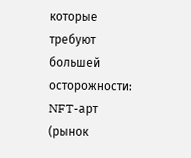которые требуют большей осторожности: NFT-арт (рынок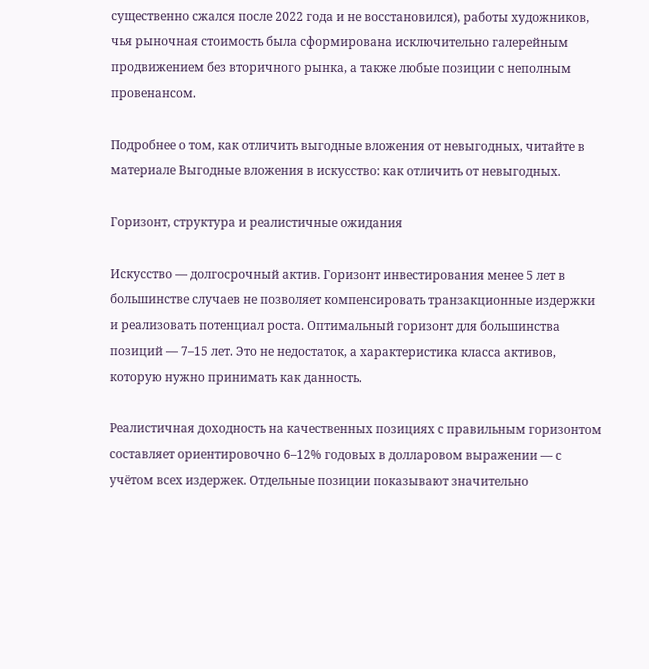существенно сжался после 2022 года и не восстановился), работы художников, чья рыночная стоимость была сформирована исключительно галерейным продвижением без вторичного рынка, а также любые позиции с неполным провенансом.

Подробнее о том, как отличить выгодные вложения от невыгодных, читайте в материале Выгодные вложения в искусство: как отличить от невыгодных.

Горизонт, структура и реалистичные ожидания

Искусство — долгосрочный актив. Горизонт инвестирования менее 5 лет в большинстве случаев не позволяет компенсировать транзакционные издержки и реализовать потенциал роста. Оптимальный горизонт для большинства позиций — 7–15 лет. Это не недостаток, а характеристика класса активов, которую нужно принимать как данность.

Реалистичная доходность на качественных позициях с правильным горизонтом составляет ориентировочно 6–12% годовых в долларовом выражении — с учётом всех издержек. Отдельные позиции показывают значительно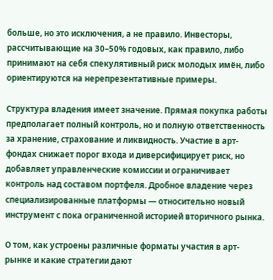больше, но это исключения, а не правило. Инвесторы, рассчитывающие на 30–50% годовых, как правило, либо принимают на себя спекулятивный риск молодых имён, либо ориентируются на нерепрезентативные примеры.

Структура владения имеет значение. Прямая покупка работы предполагает полный контроль, но и полную ответственность за хранение, страхование и ликвидность. Участие в арт-фондах снижает порог входа и диверсифицирует риск, но добавляет управленческие комиссии и ограничивает контроль над составом портфеля. Дробное владение через специализированные платформы — относительно новый инструмент с пока ограниченной историей вторичного рынка.

О том, как устроены различные форматы участия в арт-рынке и какие стратегии дают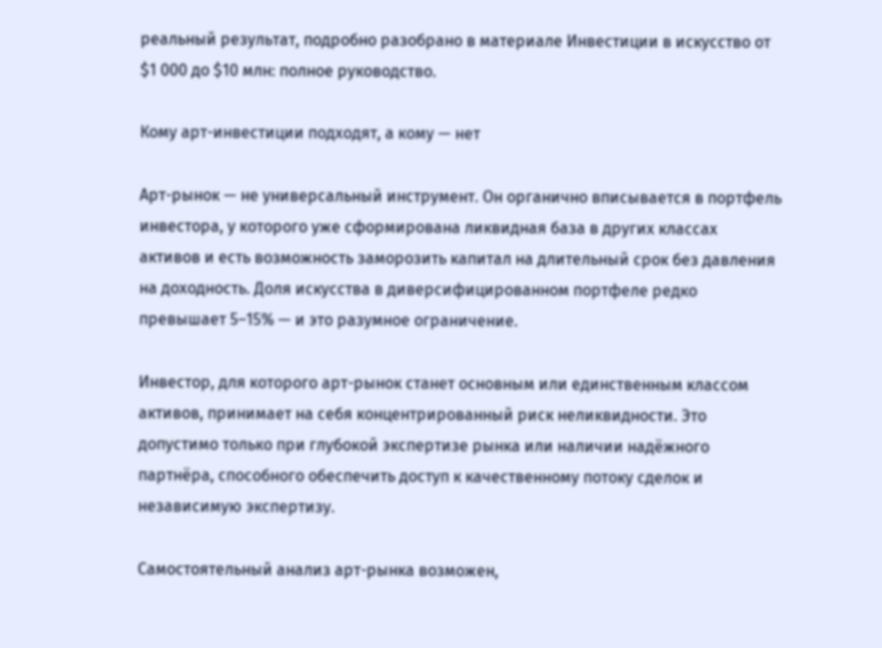реальный результат, подробно разобрано в материале Инвестиции в искусство от $1 000 до $10 млн: полное руководство.

Кому арт-инвестиции подходят, а кому — нет

Арт-рынок — не универсальный инструмент. Он органично вписывается в портфель инвестора, у которого уже сформирована ликвидная база в других классах активов и есть возможность заморозить капитал на длительный срок без давления на доходность. Доля искусства в диверсифицированном портфеле редко превышает 5–15% — и это разумное ограничение.

Инвестор, для которого арт-рынок станет основным или единственным классом активов, принимает на себя концентрированный риск неликвидности. Это допустимо только при глубокой экспертизе рынка или наличии надёжного партнёра, способного обеспечить доступ к качественному потоку сделок и независимую экспертизу.

Самостоятельный анализ арт-рынка возможен,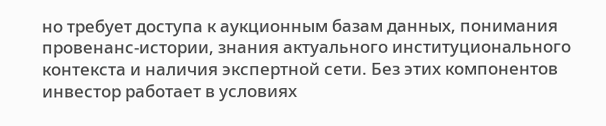но требует доступа к аукционным базам данных, понимания провенанс-истории, знания актуального институционального контекста и наличия экспертной сети. Без этих компонентов инвестор работает в условиях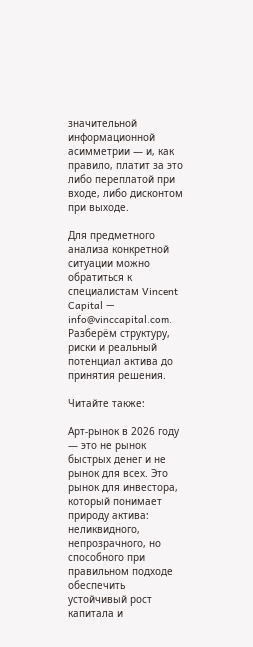значительной информационной асимметрии — и, как правило, платит за это либо переплатой при входе, либо дисконтом при выходе.

Для предметного анализа конкретной ситуации можно обратиться к специалистам Vincent Capital — info@vinccapital.com. Разберём структуру, риски и реальный потенциал актива до принятия решения.

Читайте также:

Арт-рынок в 2026 году — это не рынок быстрых денег и не рынок для всех. Это рынок для инвестора, который понимает природу актива: неликвидного, непрозрачного, но способного при правильном подходе обеспечить устойчивый рост капитала и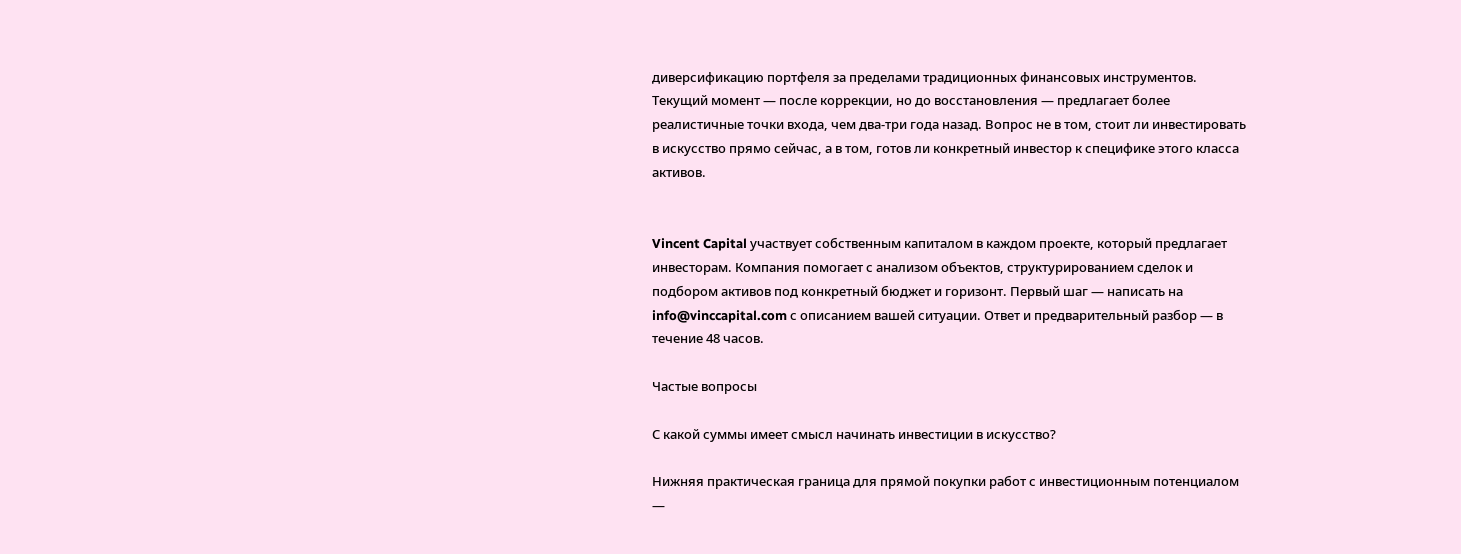диверсификацию портфеля за пределами традиционных финансовых инструментов. Текущий момент — после коррекции, но до восстановления — предлагает более реалистичные точки входа, чем два-три года назад. Вопрос не в том, стоит ли инвестировать в искусство прямо сейчас, а в том, готов ли конкретный инвестор к специфике этого класса активов.


Vincent Capital участвует собственным капиталом в каждом проекте, который предлагает инвесторам. Компания помогает с анализом объектов, структурированием сделок и подбором активов под конкретный бюджет и горизонт. Первый шаг — написать на info@vinccapital.com с описанием вашей ситуации. Ответ и предварительный разбор — в течение 48 часов.

Частые вопросы

С какой суммы имеет смысл начинать инвестиции в искусство?

Нижняя практическая граница для прямой покупки работ с инвестиционным потенциалом —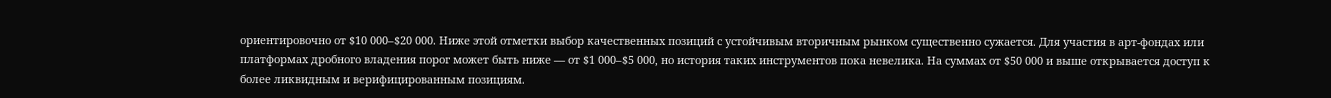ориентировочно от $10 000–$20 000. Ниже этой отметки выбор качественных позиций с устойчивым вторичным рынком существенно сужается. Для участия в арт-фондах или платформах дробного владения порог может быть ниже — от $1 000–$5 000, но история таких инструментов пока невелика. На суммах от $50 000 и выше открывается доступ к более ликвидным и верифицированным позициям.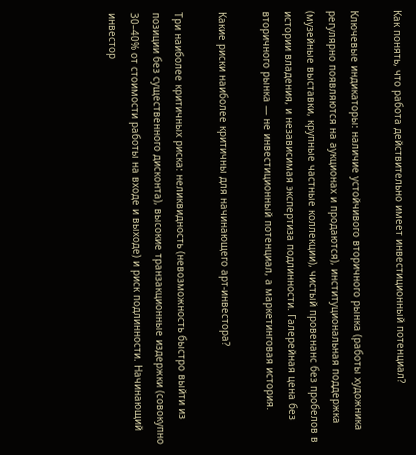Как понять, что работа действительно имеет инвестиционный потенциал?

Ключевые индикаторы: наличие устойчивого вторичного рынка (работы художника регулярно появляются на аукционах и продаются), институциональная поддержка (музейные выставки, крупные частные коллекции), чистый провенанс без пробелов в истории владения, и независимая экспертиза подлинности. Галерейная цена без вторичного рынка — не инвестиционный потенциал, а маркетинговая история.

Какие риски наиболее критичны для начинающего арт-инвестора?

Три наиболее критичных риска: неликвидность (невозможность быстро выйти из позиции без существенного дисконта), высокие транзакционные издержки (совокупно 30–40% от стоимости работы на входе и выходе) и риск подлинности. Начинающий инвестор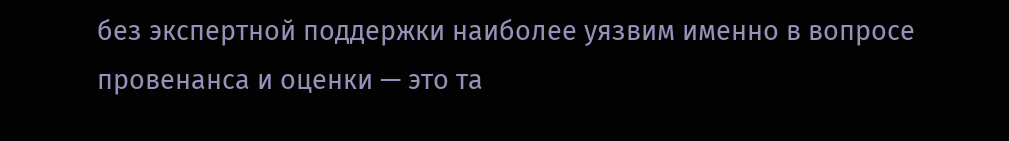без экспертной поддержки наиболее уязвим именно в вопросе провенанса и оценки — это та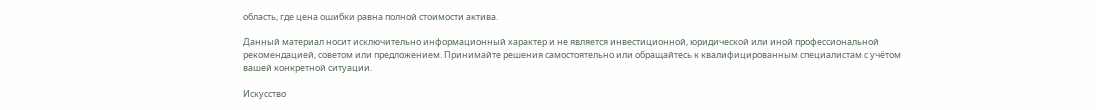область, где цена ошибки равна полной стоимости актива.

Данный материал носит исключительно информационный характер и не является инвестиционной, юридической или иной профессиональной рекомендацией, советом или предложением. Принимайте решения самостоятельно или обращайтесь к квалифицированным специалистам с учётом вашей конкретной ситуации.

Искусство